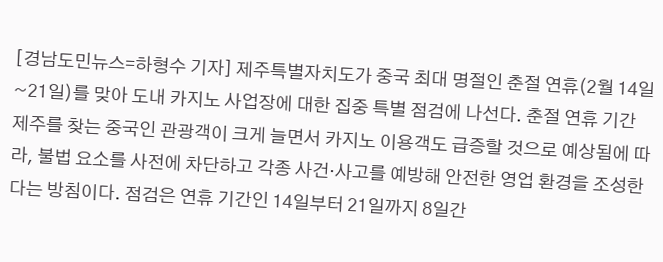[경남도민뉴스=하형수 기자] 제주특별자치도가 중국 최대 명절인 춘절 연휴(2월 14일~21일)를 맞아 도내 카지노 사업장에 대한 집중 특별 점검에 나선다. 춘절 연휴 기간 제주를 찾는 중국인 관광객이 크게 늘면서 카지노 이용객도 급증할 것으로 예상됨에 따라, 불법 요소를 사전에 차단하고 각종 사건·사고를 예방해 안전한 영업 환경을 조성한다는 방침이다. 점검은 연휴 기간인 14일부터 21일까지 8일간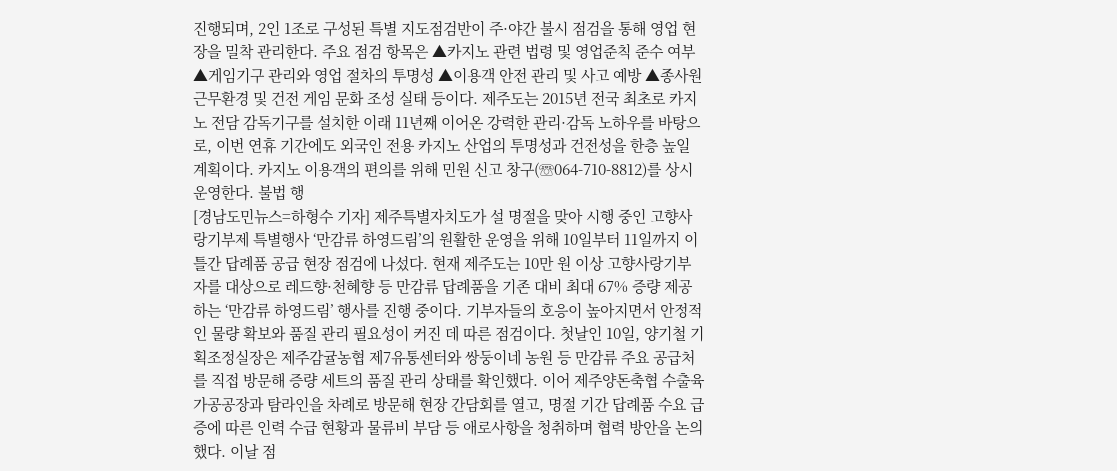진행되며, 2인 1조로 구성된 특별 지도점검반이 주·야간 불시 점검을 통해 영업 현장을 밀착 관리한다. 주요 점검 항목은 ▲카지노 관련 법령 및 영업준칙 준수 여부 ▲게임기구 관리와 영업 절차의 투명성 ▲이용객 안전 관리 및 사고 예방 ▲종사원 근무환경 및 건전 게임 문화 조성 실태 등이다. 제주도는 2015년 전국 최초로 카지노 전담 감독기구를 설치한 이래 11년째 이어온 강력한 관리·감독 노하우를 바탕으로, 이번 연휴 기간에도 외국인 전용 카지노 산업의 투명성과 건전성을 한층 높일 계획이다. 카지노 이용객의 편의를 위해 민원 신고 창구(☏064-710-8812)를 상시 운영한다. 불법 행
[경남도민뉴스=하형수 기자] 제주특별자치도가 설 명절을 맞아 시행 중인 고향사랑기부제 특별행사 ‘만감류 하영드림’의 원활한 운영을 위해 10일부터 11일까지 이틀간 답례품 공급 현장 점검에 나섰다. 현재 제주도는 10만 원 이상 고향사랑기부자를 대상으로 레드향·천혜향 등 만감류 답례품을 기존 대비 최대 67% 증량 제공하는 ‘만감류 하영드림’ 행사를 진행 중이다. 기부자들의 호응이 높아지면서 안정적인 물량 확보와 품질 관리 필요성이 커진 데 따른 점검이다. 첫날인 10일, 양기철 기획조정실장은 제주감귤농협 제7유통센터와 쌍둥이네 농원 등 만감류 주요 공급처를 직접 방문해 증량 세트의 품질 관리 상태를 확인했다. 이어 제주양돈축협 수출육가공공장과 탐라인을 차례로 방문해 현장 간담회를 열고, 명절 기간 답례품 수요 급증에 따른 인력 수급 현황과 물류비 부담 등 애로사항을 청취하며 협력 방안을 논의했다. 이날 점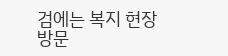검에는 복지 현장 방문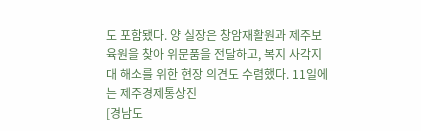도 포함됐다. 양 실장은 창암재활원과 제주보육원을 찾아 위문품을 전달하고, 복지 사각지대 해소를 위한 현장 의견도 수렴했다. 11일에는 제주경제통상진
[경남도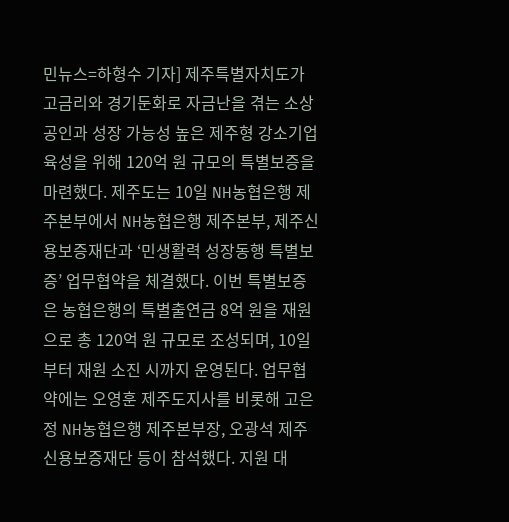민뉴스=하형수 기자] 제주특별자치도가 고금리와 경기둔화로 자금난을 겪는 소상공인과 성장 가능성 높은 제주형 강소기업 육성을 위해 120억 원 규모의 특별보증을 마련했다. 제주도는 10일 NH농협은행 제주본부에서 NH농협은행 제주본부, 제주신용보증재단과 ‘민생활력 성장동행 특별보증’ 업무협약을 체결했다. 이번 특별보증은 농협은행의 특별출연금 8억 원을 재원으로 총 120억 원 규모로 조성되며, 10일부터 재원 소진 시까지 운영된다. 업무협약에는 오영훈 제주도지사를 비롯해 고은정 NH농협은행 제주본부장, 오광석 제주신용보증재단 등이 참석했다. 지원 대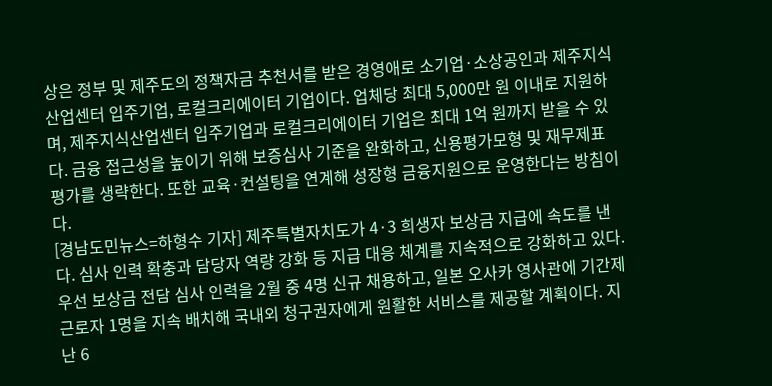상은 정부 및 제주도의 정책자금 추천서를 받은 경영애로 소기업·소상공인과 제주지식산업센터 입주기업, 로컬크리에이터 기업이다. 업체당 최대 5,000만 원 이내로 지원하며, 제주지식산업센터 입주기업과 로컬크리에이터 기업은 최대 1억 원까지 받을 수 있다. 금융 접근성을 높이기 위해 보증심사 기준을 완화하고, 신용평가모형 및 재무제표 평가를 생략한다. 또한 교육·컨설팅을 연계해 성장형 금융지원으로 운영한다는 방침이다.
[경남도민뉴스=하형수 기자] 제주특별자치도가 4·3 희생자 보상금 지급에 속도를 낸다. 심사 인력 확충과 담당자 역량 강화 등 지급 대응 체계를 지속적으로 강화하고 있다. 우선 보상금 전담 심사 인력을 2월 중 4명 신규 채용하고, 일본 오사카 영사관에 기간제 근로자 1명을 지속 배치해 국내외 청구권자에게 원활한 서비스를 제공할 계획이다. 지난 6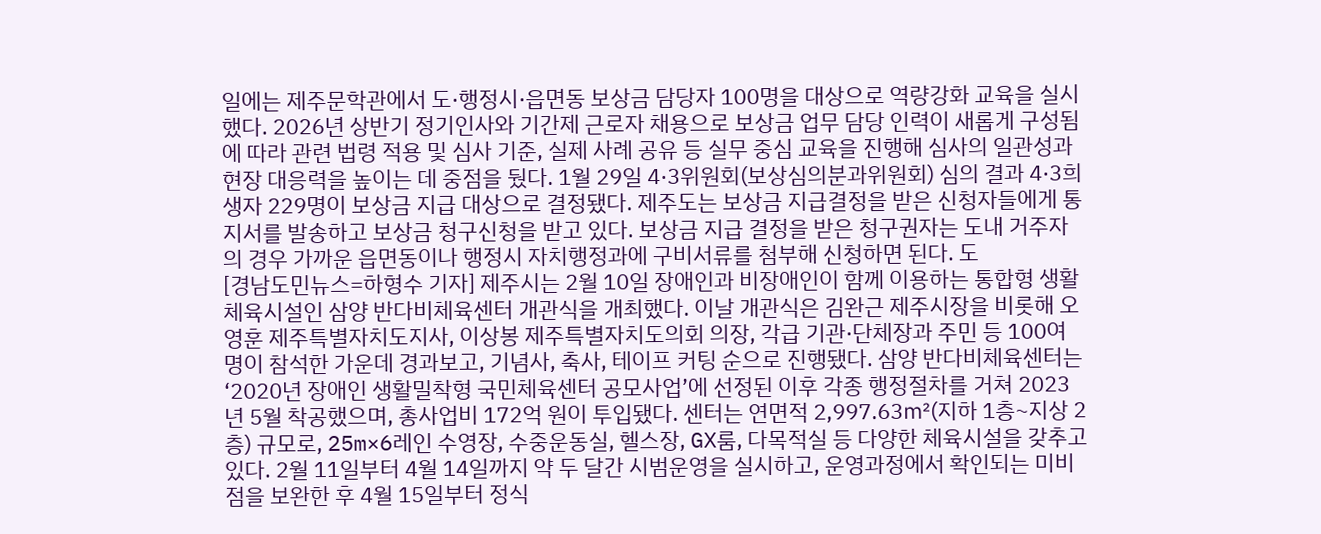일에는 제주문학관에서 도·행정시·읍면동 보상금 담당자 100명을 대상으로 역량강화 교육을 실시했다. 2026년 상반기 정기인사와 기간제 근로자 채용으로 보상금 업무 담당 인력이 새롭게 구성됨에 따라 관련 법령 적용 및 심사 기준, 실제 사례 공유 등 실무 중심 교육을 진행해 심사의 일관성과 현장 대응력을 높이는 데 중점을 뒀다. 1월 29일 4·3위원회(보상심의분과위원회) 심의 결과 4·3희생자 229명이 보상금 지급 대상으로 결정됐다. 제주도는 보상금 지급결정을 받은 신청자들에게 통지서를 발송하고 보상금 청구신청을 받고 있다. 보상금 지급 결정을 받은 청구권자는 도내 거주자의 경우 가까운 읍면동이나 행정시 자치행정과에 구비서류를 첨부해 신청하면 된다. 도
[경남도민뉴스=하형수 기자] 제주시는 2월 10일 장애인과 비장애인이 함께 이용하는 통합형 생활체육시설인 삼양 반다비체육센터 개관식을 개최했다. 이날 개관식은 김완근 제주시장을 비롯해 오영훈 제주특별자치도지사, 이상봉 제주특별자치도의회 의장, 각급 기관·단체장과 주민 등 100여 명이 참석한 가운데 경과보고, 기념사, 축사, 테이프 커팅 순으로 진행됐다. 삼양 반다비체육센터는 ‘2020년 장애인 생활밀착형 국민체육센터 공모사업’에 선정된 이후 각종 행정절차를 거쳐 2023년 5월 착공했으며, 총사업비 172억 원이 투입됐다. 센터는 연면적 2,997.63㎡(지하 1층~지상 2층) 규모로, 25m×6레인 수영장, 수중운동실, 헬스장, GX룸, 다목적실 등 다양한 체육시설을 갖추고 있다. 2월 11일부터 4월 14일까지 약 두 달간 시범운영을 실시하고, 운영과정에서 확인되는 미비점을 보완한 후 4월 15일부터 정식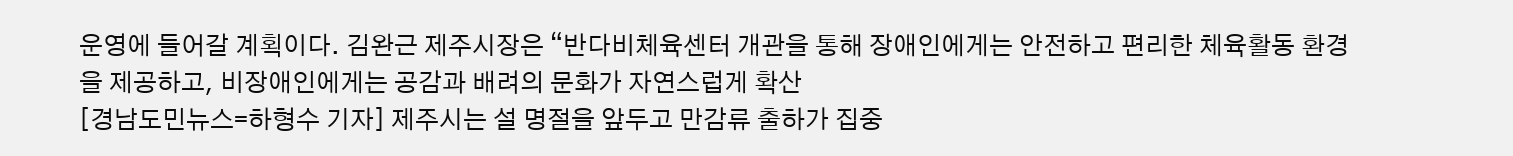운영에 들어갈 계획이다. 김완근 제주시장은 “반다비체육센터 개관을 통해 장애인에게는 안전하고 편리한 체육활동 환경을 제공하고, 비장애인에게는 공감과 배려의 문화가 자연스럽게 확산
[경남도민뉴스=하형수 기자] 제주시는 설 명절을 앞두고 만감류 출하가 집중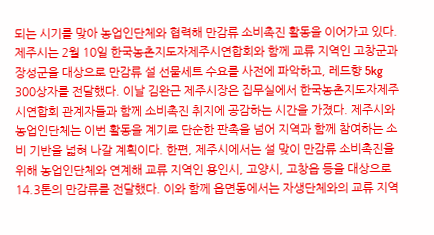되는 시기를 맞아 농업인단체와 협력해 만감류 소비촉진 활동을 이어가고 있다. 제주시는 2월 10일 한국농촌지도자제주시연합회와 함께 교류 지역인 고창군과 장성군을 대상으로 만감류 설 선물세트 수요를 사전에 파악하고, 레드향 5kg 300상자를 전달했다. 이날 김완근 제주시장은 집무실에서 한국농촌지도자제주시연합회 관계자들과 함께 소비촉진 취지에 공감하는 시간을 가졌다. 제주시와 농업인단체는 이번 활동을 계기로 단순한 판촉을 넘어 지역과 함께 참여하는 소비 기반을 넓혀 나갈 계획이다. 한편, 제주시에서는 설 맞이 만감류 소비촉진을 위해 농업인단체와 연계해 교류 지역인 용인시, 고양시, 고창읍 등을 대상으로 14.3톤의 만감류를 전달했다. 이와 함께 읍면동에서는 자생단체와의 교류 지역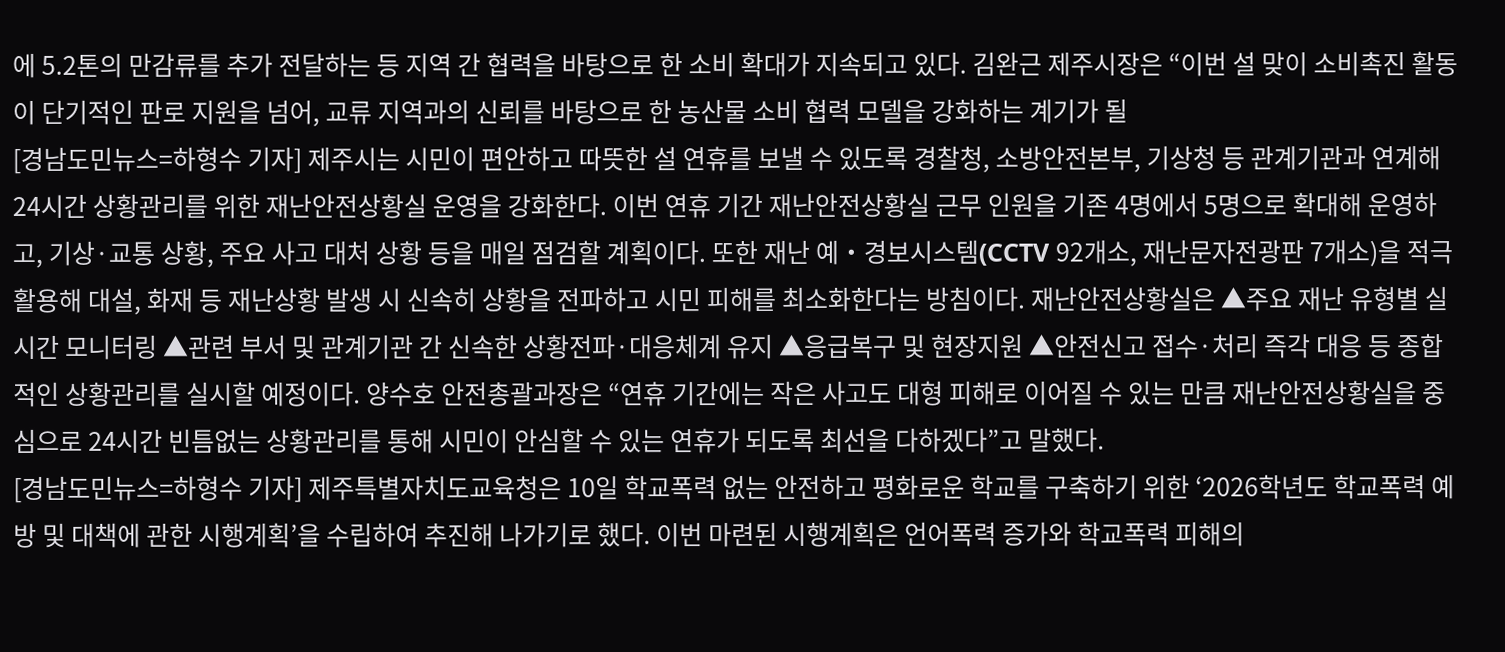에 5.2톤의 만감류를 추가 전달하는 등 지역 간 협력을 바탕으로 한 소비 확대가 지속되고 있다. 김완근 제주시장은 “이번 설 맞이 소비촉진 활동이 단기적인 판로 지원을 넘어, 교류 지역과의 신뢰를 바탕으로 한 농산물 소비 협력 모델을 강화하는 계기가 될
[경남도민뉴스=하형수 기자] 제주시는 시민이 편안하고 따뜻한 설 연휴를 보낼 수 있도록 경찰청, 소방안전본부, 기상청 등 관계기관과 연계해 24시간 상황관리를 위한 재난안전상황실 운영을 강화한다. 이번 연휴 기간 재난안전상황실 근무 인원을 기존 4명에서 5명으로 확대해 운영하고, 기상·교통 상황, 주요 사고 대처 상황 등을 매일 점검할 계획이다. 또한 재난 예‧경보시스템(CCTV 92개소, 재난문자전광판 7개소)을 적극 활용해 대설, 화재 등 재난상황 발생 시 신속히 상황을 전파하고 시민 피해를 최소화한다는 방침이다. 재난안전상황실은 ▲주요 재난 유형별 실시간 모니터링 ▲관련 부서 및 관계기관 간 신속한 상황전파·대응체계 유지 ▲응급복구 및 현장지원 ▲안전신고 접수·처리 즉각 대응 등 종합적인 상황관리를 실시할 예정이다. 양수호 안전총괄과장은 “연휴 기간에는 작은 사고도 대형 피해로 이어질 수 있는 만큼 재난안전상황실을 중심으로 24시간 빈틈없는 상황관리를 통해 시민이 안심할 수 있는 연휴가 되도록 최선을 다하겠다”고 말했다.
[경남도민뉴스=하형수 기자] 제주특별자치도교육청은 10일 학교폭력 없는 안전하고 평화로운 학교를 구축하기 위한 ‘2026학년도 학교폭력 예방 및 대책에 관한 시행계획’을 수립하여 추진해 나가기로 했다. 이번 마련된 시행계획은 언어폭력 증가와 학교폭력 피해의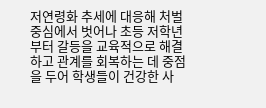저연령화 추세에 대응해 처벌 중심에서 벗어나 초등 저학년부터 갈등을 교육적으로 해결하고 관계를 회복하는 데 중점을 두어 학생들이 건강한 사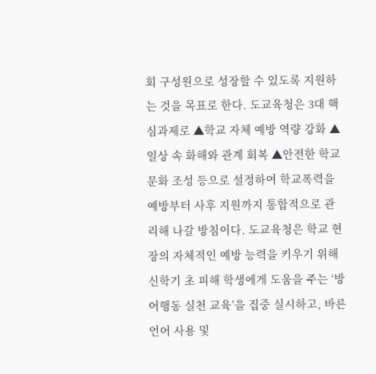회 구성원으로 성장할 수 있도록 지원하는 것을 목표로 한다. 도교육청은 3대 핵심과제로 ▲학교 자체 예방 역량 강화 ▲일상 속 화해와 관계 회복 ▲안전한 학교문화 조성 등으로 설정하여 학교폭력을 예방부터 사후 지원까지 통합적으로 관리해 나갈 방침이다. 도교육청은 학교 현장의 자체적인 예방 능력을 키우기 위해 신학기 초 피해 학생에게 도움을 주는 ‘방어행동 실천 교육’을 집중 실시하고, 바른 언어 사용 및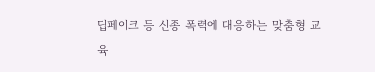딥페이크 등 신종 폭력에 대응하는 맞춤형 교육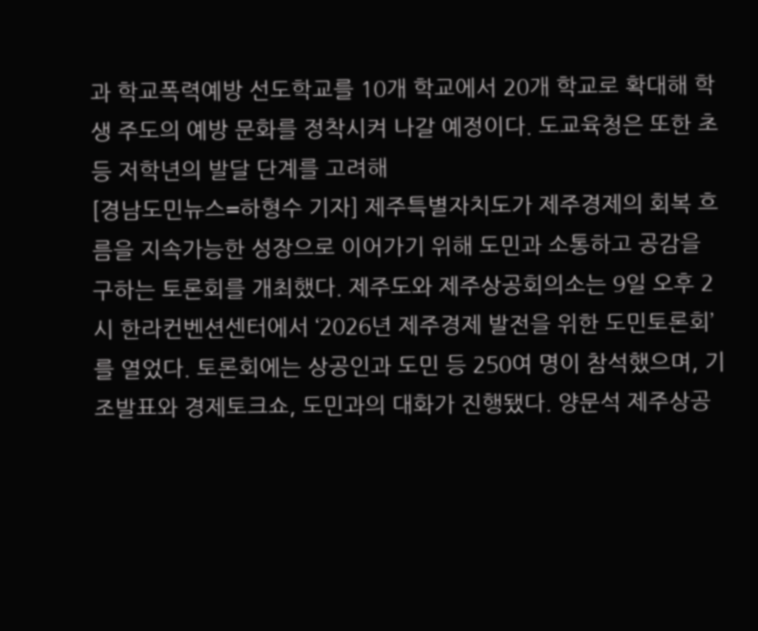과 학교폭력예방 선도학교를 10개 학교에서 20개 학교로 확대해 학생 주도의 예방 문화를 정착시켜 나갈 예정이다. 도교육청은 또한 초등 저학년의 발달 단계를 고려해
[경남도민뉴스=하형수 기자] 제주특별자치도가 제주경제의 회복 흐름을 지속가능한 성장으로 이어가기 위해 도민과 소통하고 공감을 구하는 토론회를 개최했다. 제주도와 제주상공회의소는 9일 오후 2시 한라컨벤션센터에서 ‘2026년 제주경제 발전을 위한 도민토론회’를 열었다. 토론회에는 상공인과 도민 등 250여 명이 참석했으며, 기조발표와 경제토크쇼, 도민과의 대화가 진행됐다. 양문석 제주상공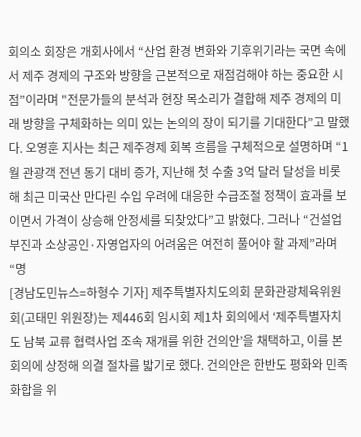회의소 회장은 개회사에서 “산업 환경 변화와 기후위기라는 국면 속에서 제주 경제의 구조와 방향을 근본적으로 재점검해야 하는 중요한 시점”이라며 "전문가들의 분석과 현장 목소리가 결합해 제주 경제의 미래 방향을 구체화하는 의미 있는 논의의 장이 되기를 기대한다”고 말했다. 오영훈 지사는 최근 제주경제 회복 흐름을 구체적으로 설명하며 “1월 관광객 전년 동기 대비 증가, 지난해 첫 수출 3억 달러 달성을 비롯해 최근 미국산 만다린 수입 우려에 대응한 수급조절 정책이 효과를 보이면서 가격이 상승해 안정세를 되찾았다”고 밝혔다. 그러나 “건설업 부진과 소상공인·자영업자의 어려움은 여전히 풀어야 할 과제”라며 “명
[경남도민뉴스=하형수 기자] 제주특별자치도의회 문화관광체육위원회(고태민 위원장)는 제446회 임시회 제1차 회의에서 ‘제주특별자치도 남북 교류 협력사업 조속 재개를 위한 건의안’을 채택하고, 이를 본회의에 상정해 의결 절차를 밟기로 했다. 건의안은 한반도 평화와 민족 화합을 위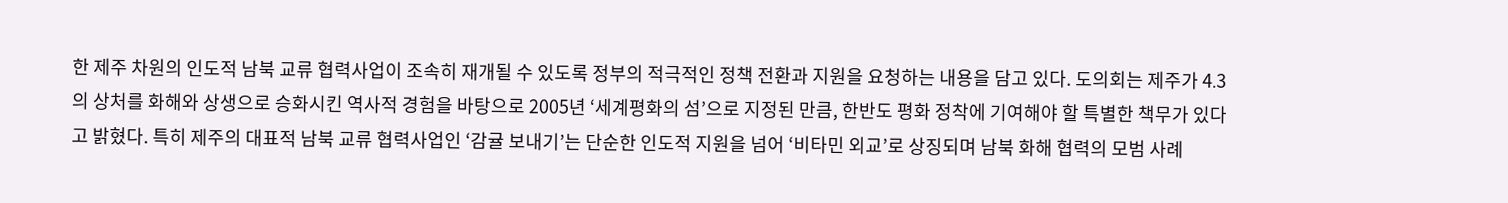한 제주 차원의 인도적 남북 교류 협력사업이 조속히 재개될 수 있도록 정부의 적극적인 정책 전환과 지원을 요청하는 내용을 담고 있다. 도의회는 제주가 4․3의 상처를 화해와 상생으로 승화시킨 역사적 경험을 바탕으로 2005년 ‘세계평화의 섬’으로 지정된 만큼, 한반도 평화 정착에 기여해야 할 특별한 책무가 있다고 밝혔다. 특히 제주의 대표적 남북 교류 협력사업인 ‘감귤 보내기’는 단순한 인도적 지원을 넘어 ‘비타민 외교’로 상징되며 남북 화해 협력의 모범 사례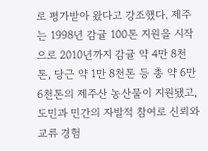로 평가받아 왔다고 강조했다. 제주는 1998년 감귤 100톤 지원을 시작으로 2010년까지 감귤 약 4만 8천톤, 당근 약 1만 8천톤 등 총 약 6만6천톤의 제주산 농산물이 지원됐고, 도민과 민간의 자발적 참여로 신뢰와 교류 경험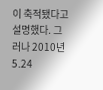이 축적됐다고 설명했다. 그러나 2010년 5․24